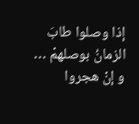إذا وصلوا طابَ الزمانُ بوصلهمْ … و إنْ هجروا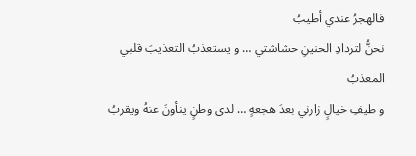فالهجرُ عندي أطيبُ
نحنُّ لتردادِ الحنينِ حشاشتي … و يستعذبُ التعذيبَ قلبي المعذبُ
و طيفِ خيالٍ زارني بعدَ هجعهٍ … لدى وطنٍ ينأونَ عنهُ ويقربُ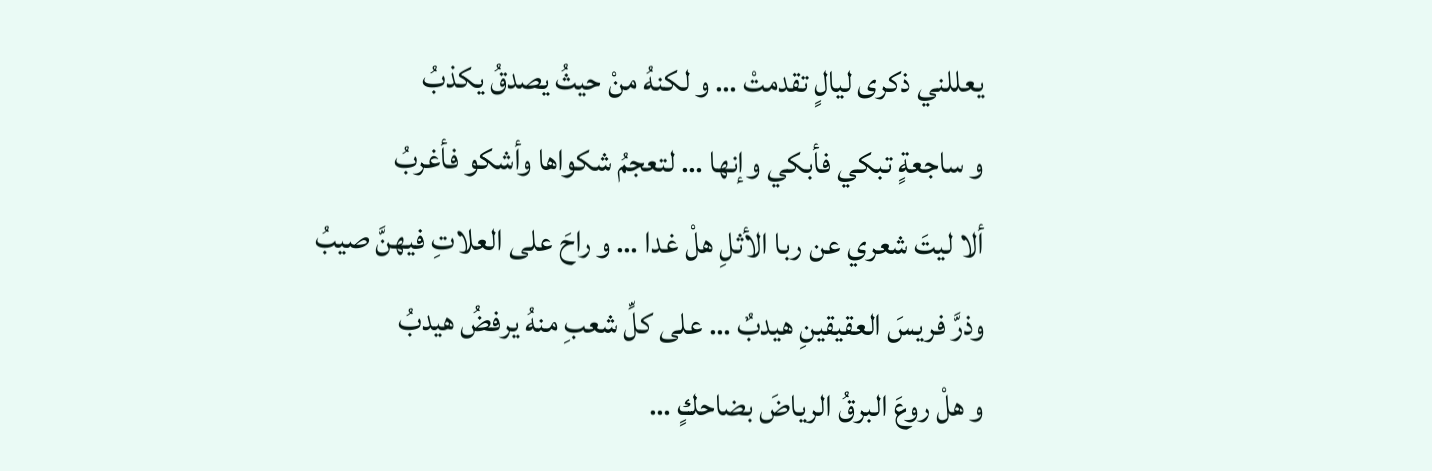يعللني ذكرى ليالٍ تقدمتْ … و لكنهُ منْ حيثُ يصدقُ يكذبُ
و ساجعةٍ تبكي فأبكي وإنها … لتعجمُ شكواها وأشكو فأغربُ
ألا ليتَ شعري عن ربا الأثلِ هلْ غدا … و راحَ على العلاتِ فيهنَّ صيبُ
وذرَّ فريسَ العقيقينِ هيدبٌ … على كلِّ شعبِ منهُ يرفضُ هيدبُ
و هلْ روعَ البرقُ الرياضَ بضاحكٍ …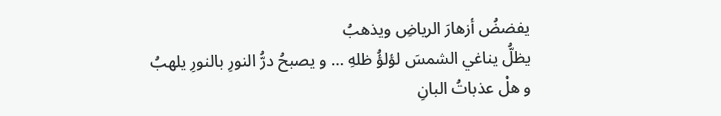يفضضُ أزهارَ الرياضِ ويذهبُ
يظلُّ يناغي الشمسَ لؤلؤُ ظلهِ … و يصبحُ درُّ النورِ بالنورِ يلهبُ
و هلْ عذباتُ البانِ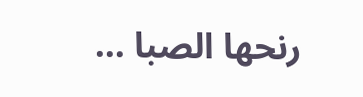رنحها الصبا …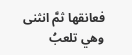فعانقها ثمَّ انثنى وهي تلعبُ